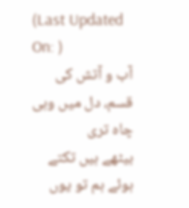(Last Updated On: )
آب و آتش کی قسم، دل میں وہی چاہ تری
بیٹھے ہیں تکتے ہوئے ہم تو یوں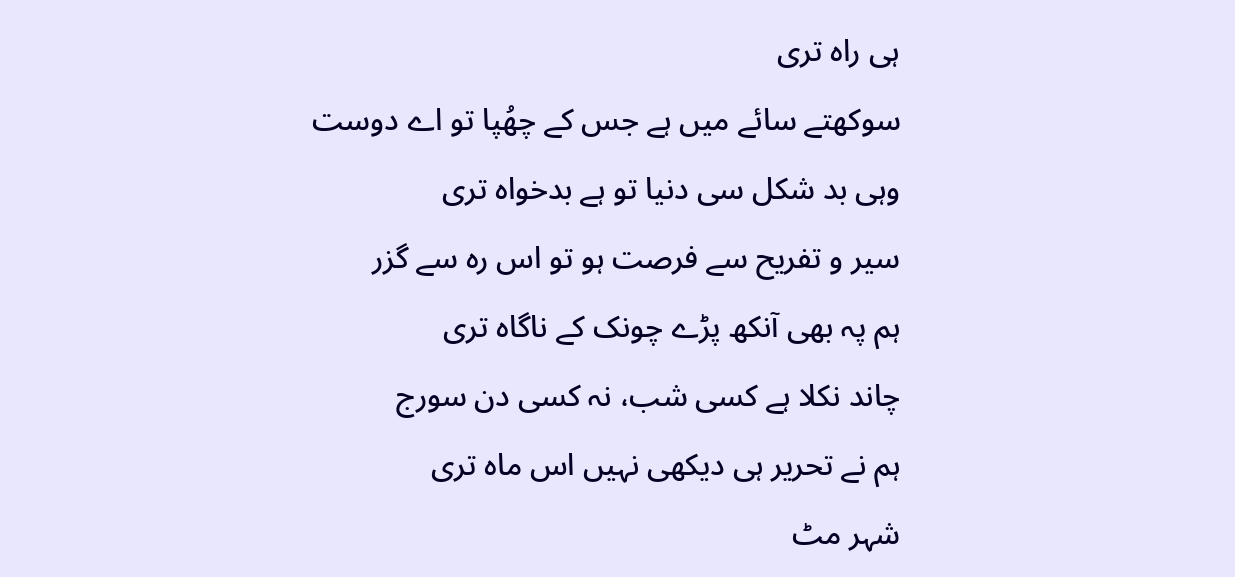ہی راہ تری
سوکھتے سائے میں ہے جس کے چھُپا تو اے دوست
وہی بد شکل سی دنیا تو ہے بدخواہ تری
سیر و تفریح سے فرصت ہو تو اس رہ سے گزر
ہم پہ بھی آنکھ پڑے چونک کے ناگاہ تری
چاند نکلا ہے کسی شب، نہ کسی دن سورج
ہم نے تحریر ہی دیکھی نہیں اس ماہ تری
شہر مٹ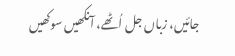جائیں، زباں جل اُٹھے، آنکھیں سوکھیں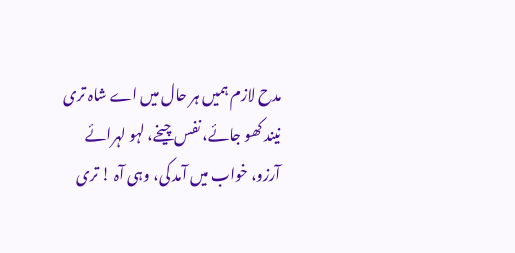مدح لازم ہمیں ہر حال میں اے شاہ تری
نیند کھو جائے، نفس چیخے، لہو لہرائے
آرزو، خواب میں آمد کی، وہی آہ ! تری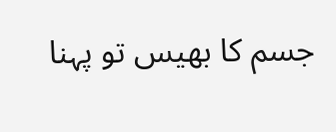جسم کا بھیس تو پہنا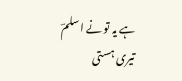ہے یہ تو نے اسلمؔ
تیری ہستی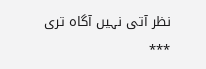نظر آتی نہیں آگاہ تری
٭٭٭